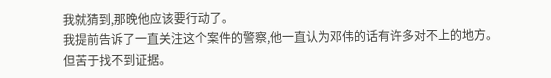我就猜到,那晚他应该要行动了。
我提前告诉了一直关注这个案件的警察,他一直认为邓伟的话有许多对不上的地方。
但苦于找不到证据。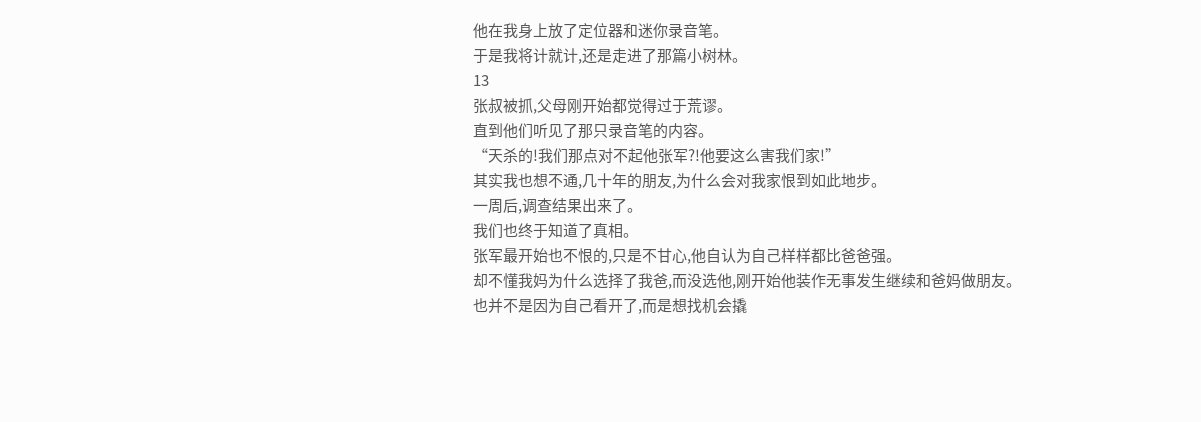他在我身上放了定位器和迷你录音笔。
于是我将计就计,还是走进了那篇小树林。
13
张叔被抓,父母刚开始都觉得过于荒谬。
直到他们听见了那只录音笔的内容。
“天杀的!我们那点对不起他张军?!他要这么害我们家!”
其实我也想不通,几十年的朋友,为什么会对我家恨到如此地步。
一周后,调查结果出来了。
我们也终于知道了真相。
张军最开始也不恨的,只是不甘心,他自认为自己样样都比爸爸强。
却不懂我妈为什么选择了我爸,而没选他,刚开始他装作无事发生继续和爸妈做朋友。
也并不是因为自己看开了,而是想找机会撬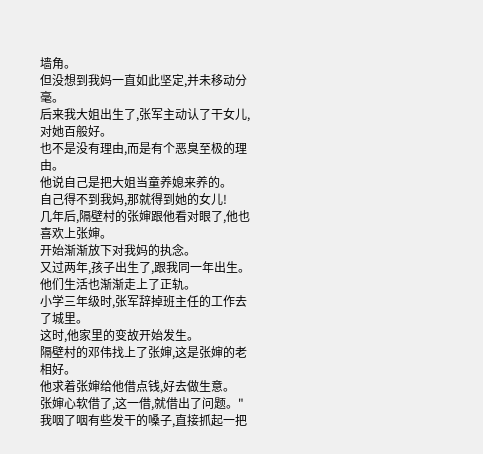墙角。
但没想到我妈一直如此坚定,并未移动分毫。
后来我大姐出生了,张军主动认了干女儿,对她百般好。
也不是没有理由,而是有个恶臭至极的理由。
他说自己是把大姐当童养媳来养的。
自己得不到我妈,那就得到她的女儿!
几年后,隔壁村的张婶跟他看对眼了,他也喜欢上张婶。
开始渐渐放下对我妈的执念。
又过两年,孩子出生了,跟我同一年出生。
他们生活也渐渐走上了正轨。
小学三年级时,张军辞掉班主任的工作去了城里。
这时,他家里的变故开始发生。
隔壁村的邓伟找上了张婶,这是张婶的老相好。
他求着张婶给他借点钱,好去做生意。
张婶心软借了,这一借,就借出了问题。"
我咽了咽有些发干的嗓子,直接抓起一把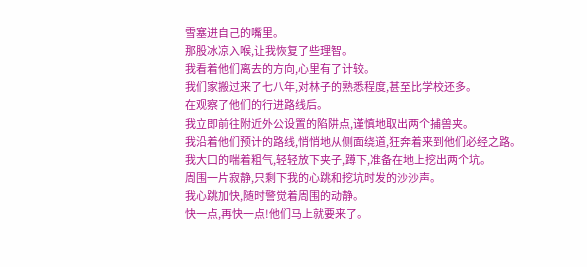雪塞进自己的嘴里。
那股冰凉入喉,让我恢复了些理智。
我看着他们离去的方向,心里有了计较。
我们家搬过来了七八年,对林子的熟悉程度,甚至比学校还多。
在观察了他们的行进路线后。
我立即前往附近外公设置的陷阱点,谨慎地取出两个捕兽夹。
我沿着他们预计的路线,悄悄地从侧面绕道,狂奔着来到他们必经之路。
我大口的喘着粗气,轻轻放下夹子,蹲下,准备在地上挖出两个坑。
周围一片寂静,只剩下我的心跳和挖坑时发的沙沙声。
我心跳加快,随时警觉着周围的动静。
快一点,再快一点!他们马上就要来了。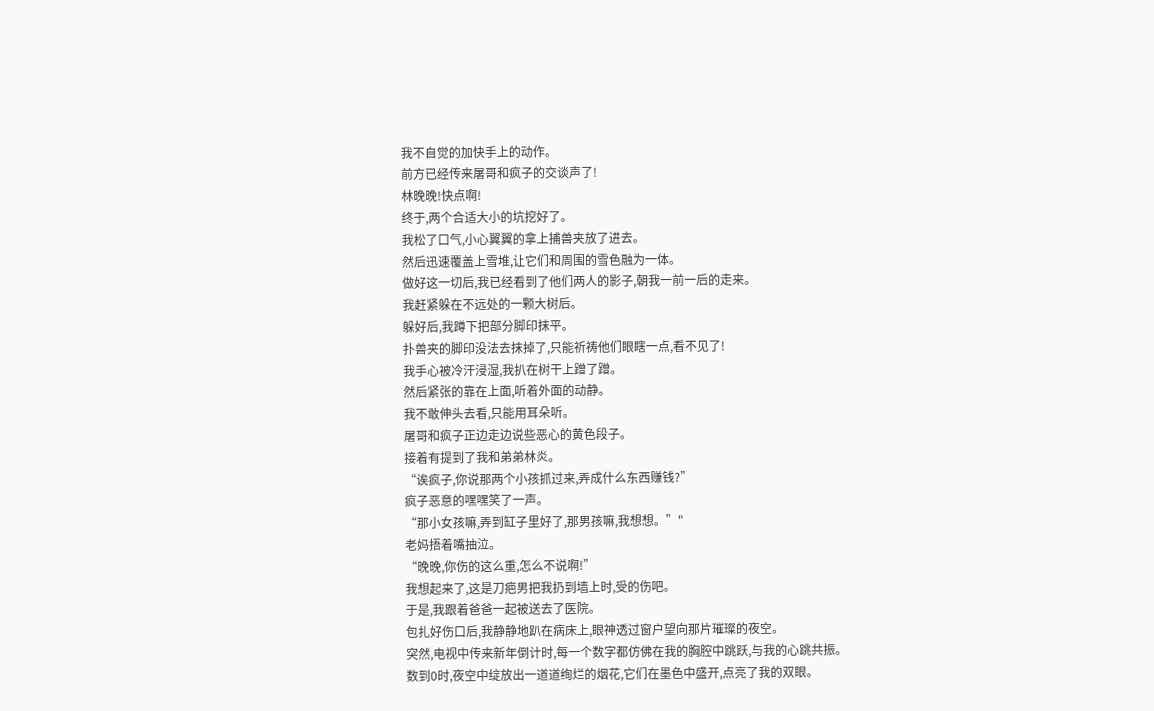我不自觉的加快手上的动作。
前方已经传来屠哥和疯子的交谈声了!
林晚晚!快点啊!
终于,两个合适大小的坑挖好了。
我松了口气,小心翼翼的拿上捕兽夹放了进去。
然后迅速覆盖上雪堆,让它们和周围的雪色融为一体。
做好这一切后,我已经看到了他们两人的影子,朝我一前一后的走来。
我赶紧躲在不远处的一颗大树后。
躲好后,我蹲下把部分脚印抹平。
扑兽夹的脚印没法去抹掉了,只能祈祷他们眼瞎一点,看不见了!
我手心被冷汗浸湿,我扒在树干上蹭了蹭。
然后紧张的靠在上面,听着外面的动静。
我不敢伸头去看,只能用耳朵听。
屠哥和疯子正边走边说些恶心的黄色段子。
接着有提到了我和弟弟林炎。
“诶疯子,你说那两个小孩抓过来,弄成什么东西赚钱?”
疯子恶意的嘿嘿笑了一声。
“那小女孩嘛,弄到缸子里好了,那男孩嘛,我想想。”"
老妈捂着嘴抽泣。
“晚晚,你伤的这么重,怎么不说啊!”
我想起来了,这是刀疤男把我扔到墙上时,受的伤吧。
于是,我跟着爸爸一起被送去了医院。
包扎好伤口后,我静静地趴在病床上,眼神透过窗户望向那片璀璨的夜空。
突然,电视中传来新年倒计时,每一个数字都仿佛在我的胸腔中跳跃,与我的心跳共振。
数到0时,夜空中绽放出一道道绚烂的烟花,它们在墨色中盛开,点亮了我的双眼。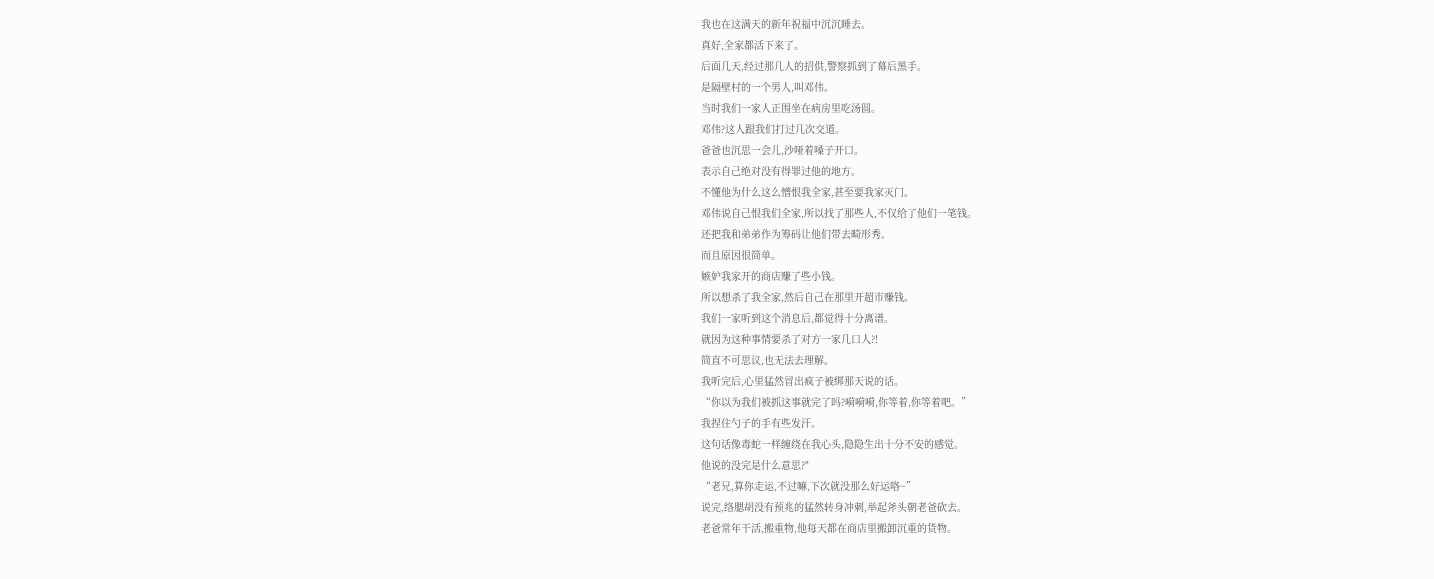我也在这满天的新年祝福中沉沉睡去。
真好,全家都活下来了。
后面几天,经过那几人的招供,警察抓到了幕后黑手。
是隔壁村的一个男人,叫邓伟。
当时我们一家人正围坐在病房里吃汤圆。
邓伟?这人跟我们打过几次交道。
爸爸也沉思一会儿,沙哑着嗓子开口。
表示自己绝对没有得罪过他的地方。
不懂他为什么这么憎恨我全家,甚至要我家灭门。
邓伟说自己恨我们全家,所以找了那些人,不仅给了他们一笔钱。
还把我和弟弟作为筹码让他们带去畸形秀。
而且原因很简单。
嫉妒我家开的商店赚了些小钱。
所以想杀了我全家,然后自己在那里开超市赚钱。
我们一家听到这个消息后,都觉得十分离谱。
就因为这种事情要杀了对方一家几口人?!
简直不可思议,也无法去理解。
我听完后,心里猛然冒出疯子被绑那天说的话。
“你以为我们被抓这事就完了吗?嗬嗬嗬,你等着,你等着吧。”
我捏住勺子的手有些发汗。
这句话像毒蛇一样缠绕在我心头,隐隐生出十分不安的感觉。
他说的没完是什么意思?"
“老兄,算你走运,不过嘛,下次就没那么好运咯~”
说完,络腮胡没有预兆的猛然转身冲刺,举起斧头朝老爸砍去。
老爸常年干活,搬重物,他每天都在商店里搬卸沉重的货物。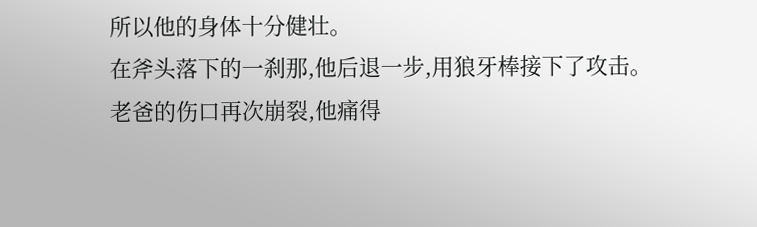所以他的身体十分健壮。
在斧头落下的一刹那,他后退一步,用狼牙棒接下了攻击。
老爸的伤口再次崩裂,他痛得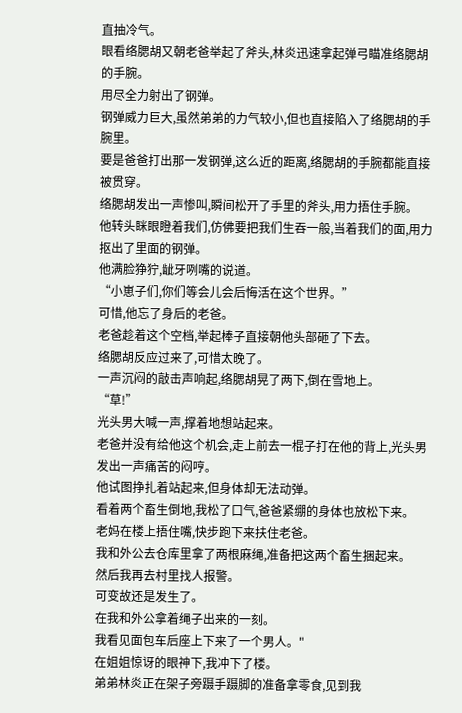直抽冷气。
眼看络腮胡又朝老爸举起了斧头,林炎迅速拿起弹弓瞄准络腮胡的手腕。
用尽全力射出了钢弹。
钢弹威力巨大,虽然弟弟的力气较小,但也直接陷入了络腮胡的手腕里。
要是爸爸打出那一发钢弹,这么近的距离,络腮胡的手腕都能直接被贯穿。
络腮胡发出一声惨叫,瞬间松开了手里的斧头,用力捂住手腕。
他转头眯眼瞪着我们,仿佛要把我们生吞一般,当着我们的面,用力抠出了里面的钢弹。
他满脸狰狞,龇牙咧嘴的说道。
“小崽子们,你们等会儿会后悔活在这个世界。”
可惜,他忘了身后的老爸。
老爸趁着这个空档,举起棒子直接朝他头部砸了下去。
络腮胡反应过来了,可惜太晚了。
一声沉闷的敲击声响起,络腮胡晃了两下,倒在雪地上。
“草!”
光头男大喊一声,撑着地想站起来。
老爸并没有给他这个机会,走上前去一棍子打在他的背上,光头男发出一声痛苦的闷哼。
他试图挣扎着站起来,但身体却无法动弹。
看着两个畜生倒地,我松了口气,爸爸紧绷的身体也放松下来。
老妈在楼上捂住嘴,快步跑下来扶住老爸。
我和外公去仓库里拿了两根麻绳,准备把这两个畜生捆起来。
然后我再去村里找人报警。
可变故还是发生了。
在我和外公拿着绳子出来的一刻。
我看见面包车后座上下来了一个男人。"
在姐姐惊讶的眼神下,我冲下了楼。
弟弟林炎正在架子旁蹑手蹑脚的准备拿零食,见到我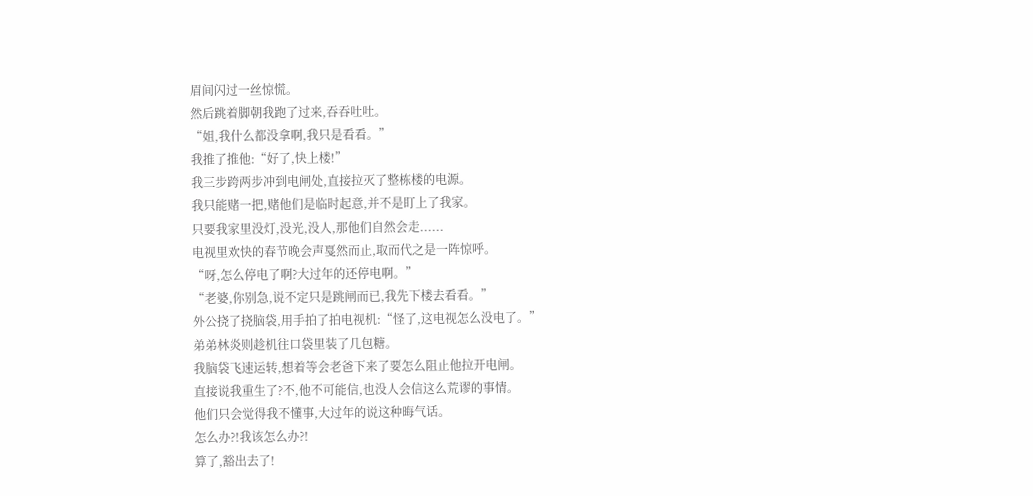眉间闪过一丝惊慌。
然后跳着脚朝我跑了过来,吞吞吐吐。
“姐,我什么都没拿啊,我只是看看。”
我推了推他:“好了,快上楼!”
我三步跨两步冲到电闸处,直接拉灭了整栋楼的电源。
我只能赌一把,赌他们是临时起意,并不是盯上了我家。
只要我家里没灯,没光,没人,那他们自然会走......
电视里欢快的春节晚会声戛然而止,取而代之是一阵惊呼。
“呀,怎么停电了啊?大过年的还停电啊。”
“老婆,你别急,说不定只是跳闸而已,我先下楼去看看。”
外公挠了挠脑袋,用手拍了拍电视机:“怪了,这电视怎么没电了。”
弟弟林炎则趁机往口袋里装了几包糖。
我脑袋飞速运转,想着等会老爸下来了要怎么阻止他拉开电闸。
直接说我重生了?不,他不可能信,也没人会信这么荒谬的事情。
他们只会觉得我不懂事,大过年的说这种晦气话。
怎么办?!我该怎么办?!
算了,豁出去了!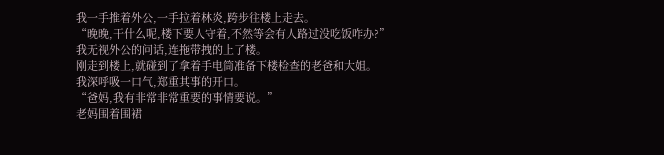我一手推着外公,一手拉着林炎,跨步往楼上走去。
“晚晚,干什么呢,楼下要人守着,不然等会有人路过没吃饭咋办?”
我无视外公的问话,连拖带拽的上了楼。
刚走到楼上,就碰到了拿着手电筒准备下楼检查的老爸和大姐。
我深呼吸一口气,郑重其事的开口。
“爸妈,我有非常非常重要的事情要说。”
老妈围着围裙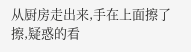从厨房走出来,手在上面擦了擦,疑惑的看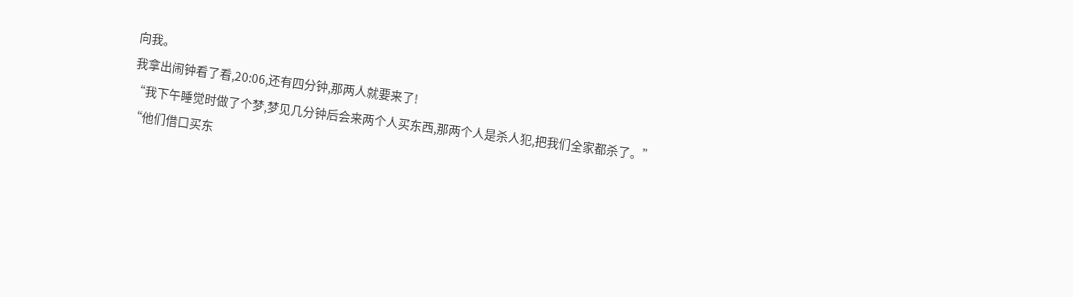向我。
我拿出闹钟看了看,20:06,还有四分钟,那两人就要来了!
“我下午睡觉时做了个梦,梦见几分钟后会来两个人买东西,那两个人是杀人犯,把我们全家都杀了。”
“他们借口买东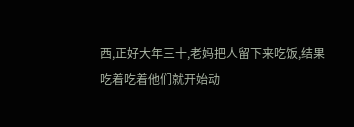西,正好大年三十,老妈把人留下来吃饭,结果吃着吃着他们就开始动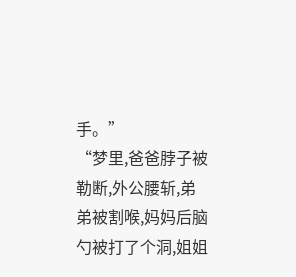手。”
“梦里,爸爸脖子被勒断,外公腰斩,弟弟被割喉,妈妈后脑勺被打了个洞,姐姐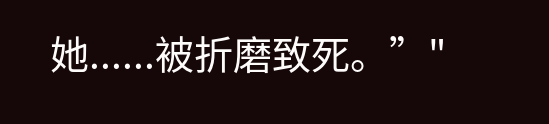她......被折磨致死。”"